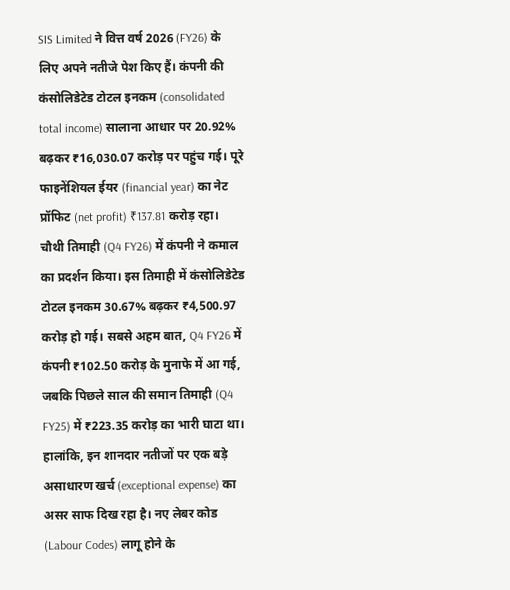SIS Limited ने वित्त वर्ष 2026 (FY26) के लिए अपने नतीजे पेश किए हैं। कंपनी की कंसोलिडेटेड टोटल इनकम (consolidated total income) सालाना आधार पर 20.92% बढ़कर ₹16,030.07 करोड़ पर पहुंच गई। पूरे फाइनेंशियल ईयर (financial year) का नेट प्रॉफिट (net profit) ₹137.81 करोड़ रहा।
चौथी तिमाही (Q4 FY26) में कंपनी ने कमाल का प्रदर्शन किया। इस तिमाही में कंसोलिडेटेड टोटल इनकम 30.67% बढ़कर ₹4,500.97 करोड़ हो गई। सबसे अहम बात, Q4 FY26 में कंपनी ₹102.50 करोड़ के मुनाफे में आ गई, जबकि पिछले साल की समान तिमाही (Q4 FY25) में ₹223.35 करोड़ का भारी घाटा था।
हालांकि, इन शानदार नतीजों पर एक बड़े असाधारण खर्च (exceptional expense) का असर साफ दिख रहा है। नए लेबर कोड (Labour Codes) लागू होने के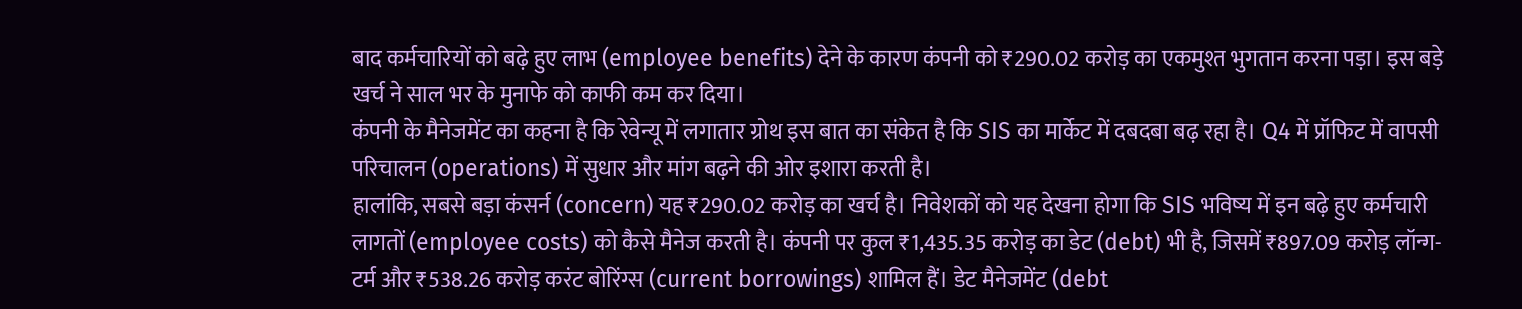बाद कर्मचारियों को बढ़े हुए लाभ (employee benefits) देने के कारण कंपनी को ₹290.02 करोड़ का एकमुश्त भुगतान करना पड़ा। इस बड़े खर्च ने साल भर के मुनाफे को काफी कम कर दिया।
कंपनी के मैनेजमेंट का कहना है कि रेवेन्यू में लगातार ग्रोथ इस बात का संकेत है कि SIS का मार्केट में दबदबा बढ़ रहा है। Q4 में प्रॉफिट में वापसी परिचालन (operations) में सुधार और मांग बढ़ने की ओर इशारा करती है।
हालांकि, सबसे बड़ा कंसर्न (concern) यह ₹290.02 करोड़ का खर्च है। निवेशकों को यह देखना होगा कि SIS भविष्य में इन बढ़े हुए कर्मचारी लागतों (employee costs) को कैसे मैनेज करती है। कंपनी पर कुल ₹1,435.35 करोड़ का डेट (debt) भी है, जिसमें ₹897.09 करोड़ लॉन्ग-टर्म और ₹538.26 करोड़ करंट बोरिंग्स (current borrowings) शामिल हैं। डेट मैनेजमेंट (debt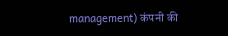management) कंपनी की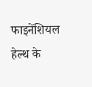फाइनेंशियल हेल्थ के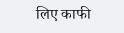लिए काफी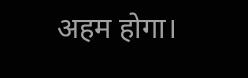अहम होगा।